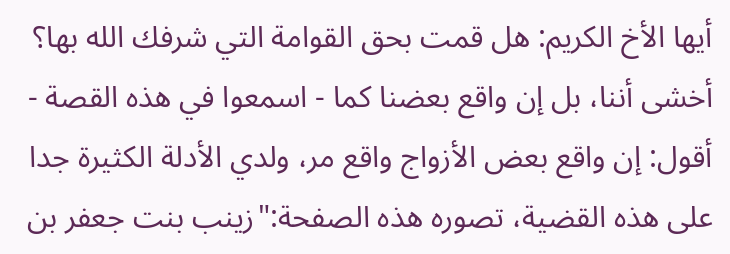أيها الأخ الكريم: هل قمت بحق القوامة التي شرفك الله بها؟ أخشى أننا، بل إن واقع بعضنا كما - اسمعوا في هذه القصة - أقول: إن واقع بعض الأزواج واقع مر، ولدي الأدلة الكثيرة جدا على هذه القضية، تصوره هذه الصفحة:"زينب بنت جعفر بن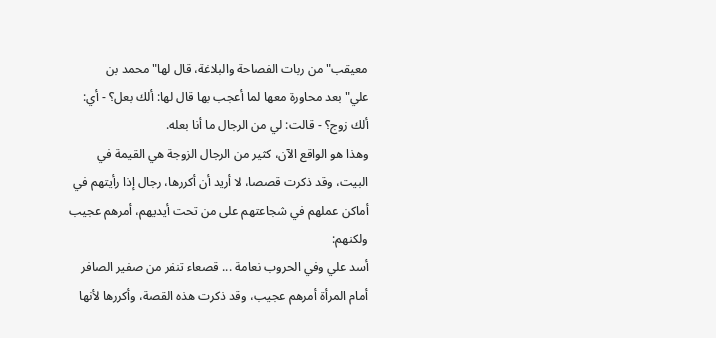معيقب"من ربات الفصاحة والبلاغة، قال لها"محمد بن علي"بعد محاورة معها لما أعجب بها قال لها: ألك بعل؟ - أي: ألك زوج؟ - قالت: لي من الرجال ما أنا بعله.
وهذا هو الواقع الآن، كثير من الرجال الزوجة هي القيمة في البيت، وقد ذكرت قصصا، لا أريد أن أكررها، رجال إذا رأيتهم في أماكن عملهم في شجاعتهم على من تحت أيديهم، أمرهم عجيب ولكنهم:
أسد علي وفي الحروب نعامة ... قصعاء تنفر من صفير الصافر
أمام المرأة أمرهم عجيب، وقد ذكرت هذه القصة، وأكررها لأنها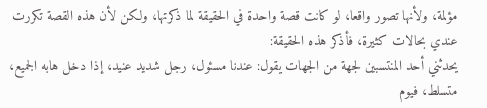مؤلمة، ولأنها تصور واقعا، لو كانت قصة واحدة في الحقيقة لما ذكرتها، ولكن لأن هذه القصة تكررت عندي بحالات كثيرة، فأذكر هذه الحقيقة:
يحدثني أحد المنتسبين لجهة من الجهات يقول: عندنا مسئول، رجل شديد عنيد، إذا دخل هابه الجميع، متسلط، فيوم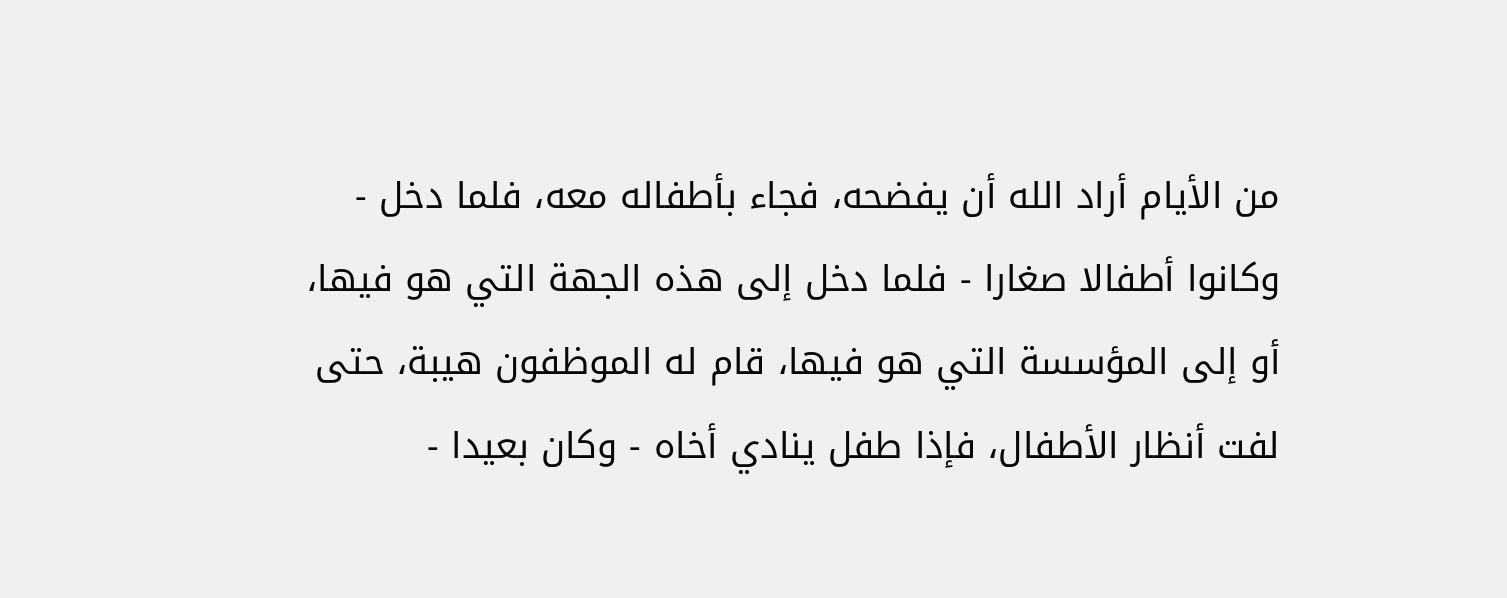من الأيام أراد الله أن يفضحه، فجاء بأطفاله معه، فلما دخل - وكانوا أطفالا صغارا - فلما دخل إلى هذه الجهة التي هو فيها، أو إلى المؤسسة التي هو فيها، قام له الموظفون هيبة، حتى لفت أنظار الأطفال، فإذا طفل ينادي أخاه - وكان بعيدا -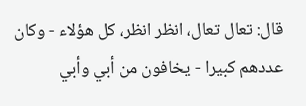قال: تعال تعال، انظر انظر، كل هؤلاء - وكان عددهم كبيرا - يخافون من أبي وأبي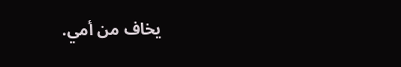يخاف من أمي.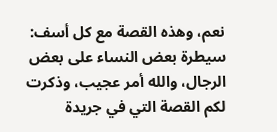نعم، وهذه القصة مع كل أسف: سيطرة بعض النساء على بعض الرجال، والله أمر عجيب، وذكرت لكم القصة التي في جريدة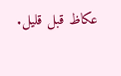عكاظ قبل قليل.